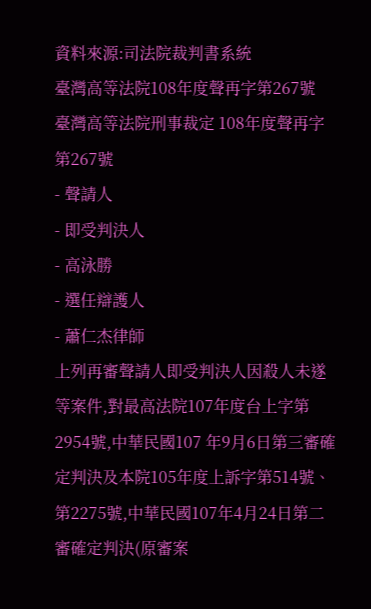資料來源:司法院裁判書系統
臺灣高等法院108年度聲再字第267號
臺灣高等法院刑事裁定 108年度聲再字第267號
- 聲請人
- 即受判決人
- 高泳勝
- 選任辯護人
- 蕭仁杰律師
上列再審聲請人即受判決人因殺人未遂等案件,對最高法院107年度台上字第2954號,中華民國107 年9月6日第三審確定判決及本院105年度上訴字第514號、第2275號,中華民國107年4月24日第二審確定判決(原審案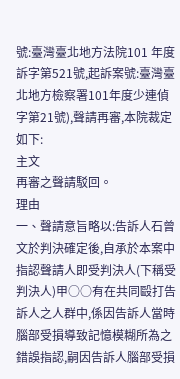號:臺灣臺北地方法院101 年度訴字第521號,起訴案號:臺灣臺北地方檢察署101年度少連偵字第21號),聲請再審,本院裁定如下:
主文
再審之聲請駁回。
理由
一、聲請意旨略以:告訴人石曾文於判決確定後,自承於本案中指認聲請人即受判決人(下稱受判決人)甲○○有在共同毆打告訴人之人群中,係因告訴人當時腦部受損導致記憶模糊所為之錯誤指認,嗣因告訴人腦部受損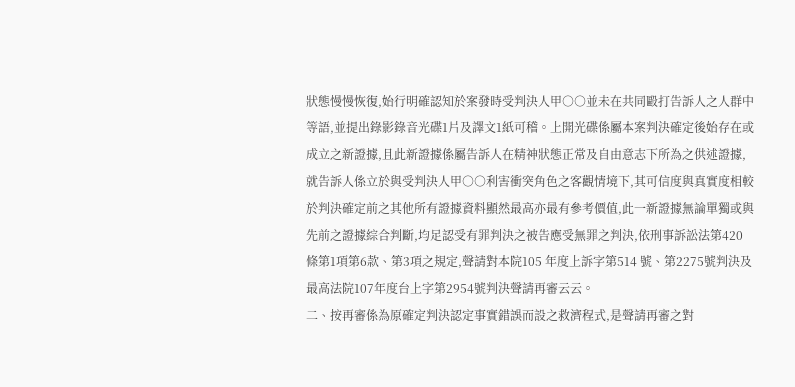狀態慢慢恢復,始行明確認知於案發時受判決人甲○○並未在共同毆打告訴人之人群中等語,並提出錄影錄音光碟1片及譯文1紙可稽。上開光碟係屬本案判決確定後始存在或成立之新證據,且此新證據係屬告訴人在精神狀態正常及自由意志下所為之供述證據,就告訴人係立於與受判決人甲○○利害衝突角色之客觀情境下,其可信度與真實度相較於判決確定前之其他所有證據資料顯然最高亦最有參考價值,此一新證據無論單獨或與先前之證據綜合判斷,均足認受有罪判決之被告應受無罪之判決,依刑事訴訟法第420條第1項第6款、第3項之規定,聲請對本院105 年度上訴字第514 號、第2275號判決及最高法院107年度台上字第2954號判決聲請再審云云。
二、按再審係為原確定判決認定事實錯誤而設之救濟程式,是聲請再審之對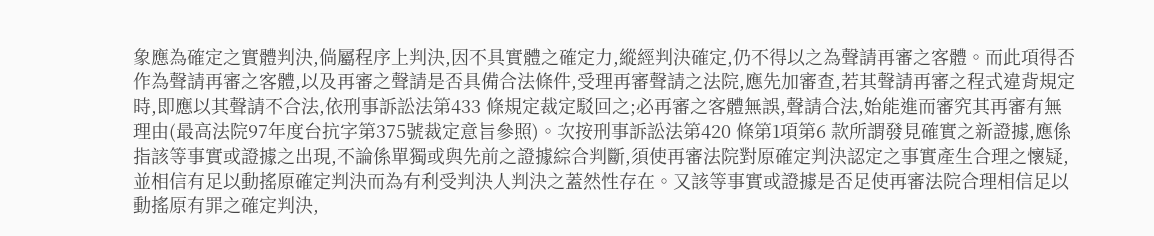象應為確定之實體判決,倘屬程序上判決,因不具實體之確定力,縱經判決確定,仍不得以之為聲請再審之客體。而此項得否作為聲請再審之客體,以及再審之聲請是否具備合法條件,受理再審聲請之法院,應先加審查,若其聲請再審之程式違背規定時,即應以其聲請不合法,依刑事訴訟法第433 條規定裁定駁回之;必再審之客體無誤,聲請合法,始能進而審究其再審有無理由(最高法院97年度台抗字第375號裁定意旨參照)。次按刑事訴訟法第420 條第1項第6 款所謂發見確實之新證據,應係指該等事實或證據之出現,不論係單獨或與先前之證據綜合判斷,須使再審法院對原確定判決認定之事實產生合理之懷疑,並相信有足以動搖原確定判決而為有利受判決人判決之蓋然性存在。又該等事實或證據是否足使再審法院合理相信足以動搖原有罪之確定判決,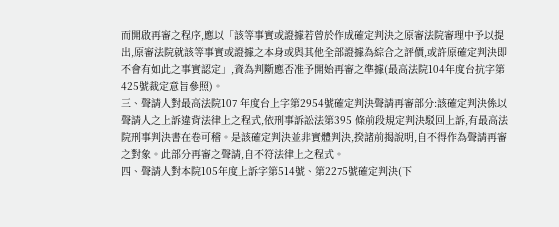而開啟再審之程序,應以「該等事實或證據若曾於作成確定判決之原審法院審理中予以提出,原審法院就該等事實或證據之本身或與其他全部證據為綜合之評價,或許原確定判決即不會有如此之事實認定」,資為判斷應否准予開始再審之準據(最高法院104年度台抗字第425號裁定意旨參照)。
三、聲請人對最高法院107 年度台上字第2954號確定判決聲請再審部分:該確定判決係以聲請人之上訴違背法律上之程式,依刑事訴訟法第395 條前段規定判決駁回上訴,有最高法院刑事判決書在卷可稽。是該確定判決並非實體判決,揆諸前揭說明,自不得作為聲請再審之對象。此部分再審之聲請,自不符法律上之程式。
四、聲請人對本院105年度上訴字第514號、第2275號確定判決(下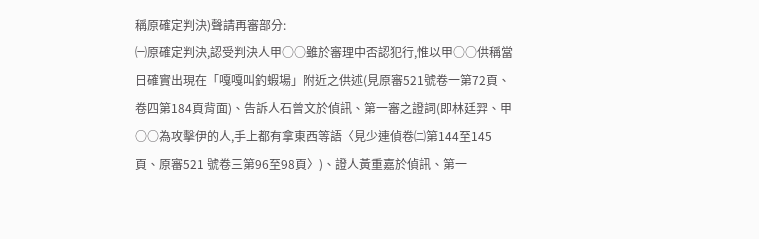稱原確定判決)聲請再審部分:
㈠原確定判決,認受判決人甲○○雖於審理中否認犯行,惟以甲○○供稱當日確實出現在「嘎嘎叫釣蝦場」附近之供述(見原審521號卷一第72頁、卷四第184頁背面)、告訴人石曾文於偵訊、第一審之證詞(即林廷羿、甲○○為攻擊伊的人,手上都有拿東西等語〈見少連偵卷㈡第144至145頁、原審521 號卷三第96至98頁〉)、證人黃重嘉於偵訊、第一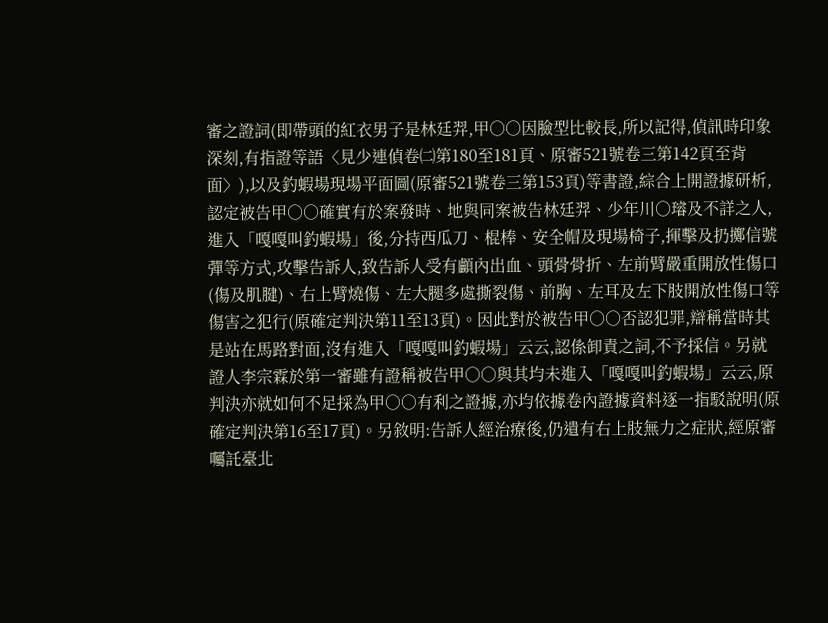審之證詞(即帶頭的紅衣男子是林廷羿,甲○○因臉型比較長,所以記得,偵訊時印象深刻,有指證等語〈見少連偵卷㈡第180至181頁、原審521號卷三第142頁至背面〉),以及釣蝦場現場平面圖(原審521號卷三第153頁)等書證,綜合上開證據研析,認定被告甲○○確實有於案發時、地與同案被告林廷羿、少年川○璿及不詳之人,進入「嘎嘎叫釣蝦場」後,分持西瓜刀、棍棒、安全帽及現場椅子,揮擊及扔擲信號彈等方式,攻擊告訴人,致告訴人受有顱內出血、頭骨骨折、左前臂嚴重開放性傷口(傷及肌腱)、右上臂燒傷、左大腿多處撕裂傷、前胸、左耳及左下肢開放性傷口等傷害之犯行(原確定判決第11至13頁)。因此對於被告甲○○否認犯罪,辯稱當時其是站在馬路對面,沒有進入「嘎嘎叫釣蝦場」云云,認係卸責之詞,不予採信。另就證人李宗霖於第一審雖有證稱被告甲○○與其均未進入「嘎嘎叫釣蝦場」云云,原判決亦就如何不足採為甲○○有利之證據,亦均依據卷內證據資料逐一指駁說明(原確定判決第16至17頁)。另敘明:告訴人經治療後,仍遺有右上肢無力之症狀,經原審囑託臺北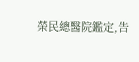榮民總醫院鑑定,告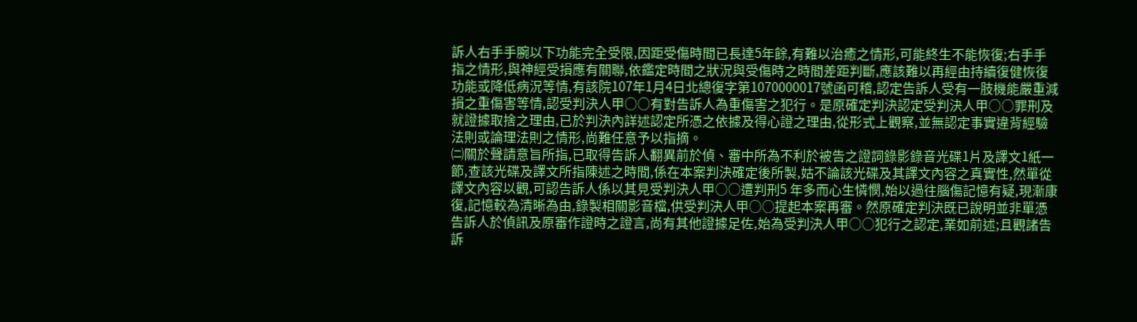訴人右手手腕以下功能完全受限,因距受傷時間已長達5年餘,有難以治癒之情形,可能終生不能恢復;右手手指之情形,與神經受損應有關聯,依鑑定時間之狀況與受傷時之時間差距判斷,應該難以再經由持續復健恢復功能或降低病況等情,有該院107年1月4日北總復字第1070000017號函可稽,認定告訴人受有一肢機能嚴重減損之重傷害等情,認受判決人甲○○有對告訴人為重傷害之犯行。是原確定判決認定受判決人甲○○罪刑及就證據取捨之理由,已於判決內詳述認定所憑之依據及得心證之理由,從形式上觀察,並無認定事實違背經驗法則或論理法則之情形,尚難任意予以指摘。
㈡關於聲請意旨所指,已取得告訴人翻異前於偵、審中所為不利於被告之證詞錄影錄音光碟1片及譯文1紙一節,查該光碟及譯文所指陳述之時間,係在本案判決確定後所製,姑不論該光碟及其譯文內容之真實性,然單從譯文內容以觀,可認告訴人係以其見受判決人甲○○遭判刑5 年多而心生憐憫,始以過往腦傷記憶有疑,現漸康復,記憶較為清晰為由,錄製相關影音檔,供受判決人甲○○提起本案再審。然原確定判決既已說明並非單憑告訴人於偵訊及原審作證時之證言,尚有其他證據足佐,始為受判決人甲○○犯行之認定,業如前述;且觀諸告訴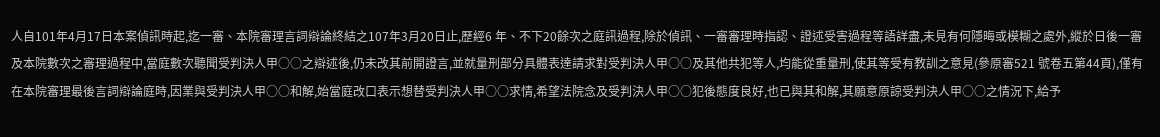人自101年4月17日本案偵訊時起,迄一審、本院審理言詞辯論終結之107年3月20日止,歷經6 年、不下20餘次之庭訊過程,除於偵訊、一審審理時指認、證述受害過程等語詳盡,未見有何隱晦或模糊之處外,縱於日後一審及本院數次之審理過程中,當庭數次聽聞受判決人甲○○之辯述後,仍未改其前開證言,並就量刑部分具體表達請求對受判決人甲○○及其他共犯等人,均能從重量刑,使其等受有教訓之意見(參原審521 號卷五第44頁),僅有在本院審理最後言詞辯論庭時,因業與受判決人甲○○和解,始當庭改口表示想替受判決人甲○○求情,希望法院念及受判決人甲○○犯後態度良好,也已與其和解,其願意原諒受判決人甲○○之情況下,給予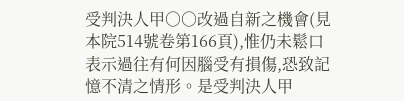受判決人甲○○改過自新之機會(見本院514號卷第166頁),惟仍未鬆口表示過往有何因腦受有損傷,恐致記憶不清之情形。是受判決人甲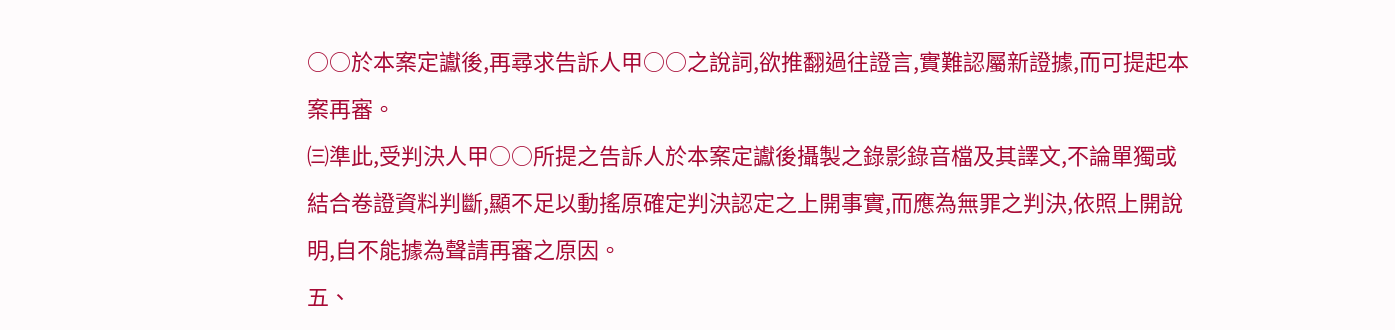○○於本案定讞後,再尋求告訴人甲○○之說詞,欲推翻過往證言,實難認屬新證據,而可提起本案再審。
㈢準此,受判決人甲○○所提之告訴人於本案定讞後攝製之錄影錄音檔及其譯文,不論單獨或結合卷證資料判斷,顯不足以動搖原確定判決認定之上開事實,而應為無罪之判決,依照上開說明,自不能據為聲請再審之原因。
五、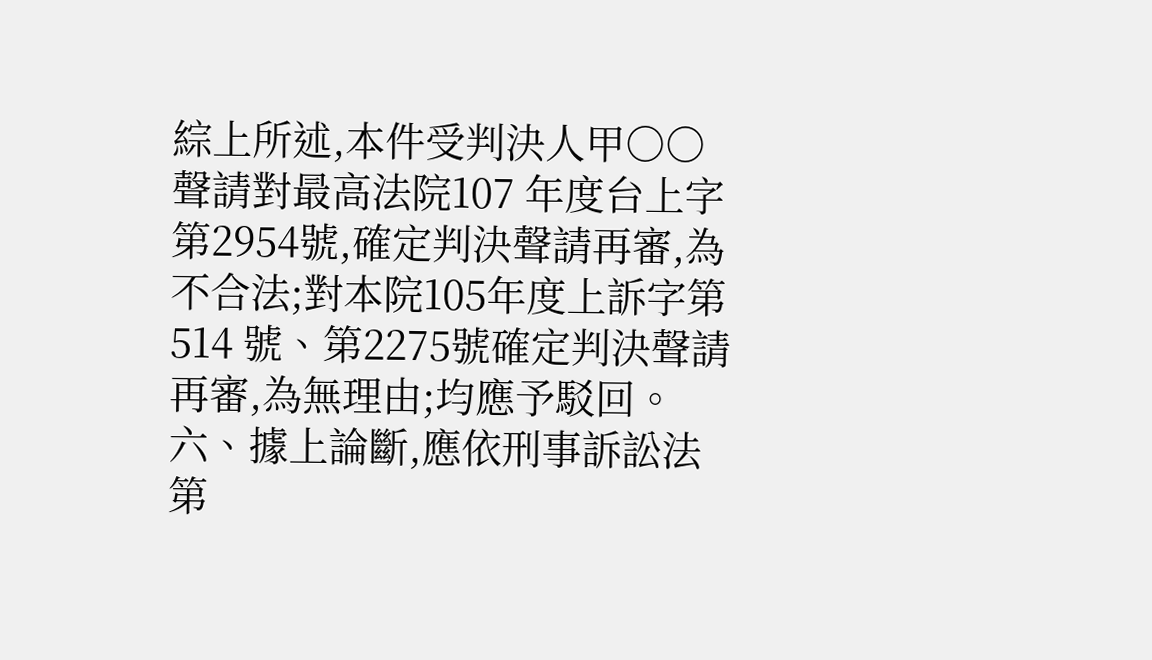綜上所述,本件受判決人甲○○聲請對最高法院107 年度台上字第2954號,確定判決聲請再審,為不合法;對本院105年度上訴字第514 號、第2275號確定判決聲請再審,為無理由;均應予駁回。
六、據上論斷,應依刑事訴訟法第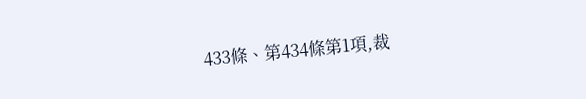433條、第434條第1項,裁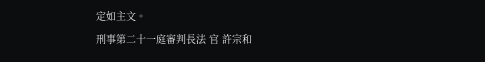定如主文。
刑事第二十一庭審判長法 官 許宗和